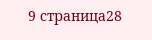9 страница28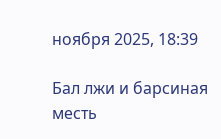ноября 2025, 18:39

Бал лжи и барсиная месть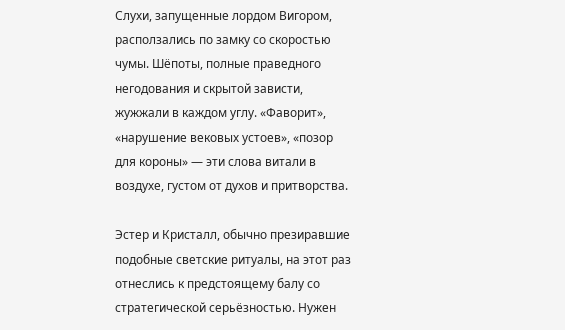Слухи, запущенные лордом Вигором, расползались по замку со скоростью чумы. Шёпоты, полные праведного негодования и скрытой зависти, жужжали в каждом углу. «Фаворит», «нарушение вековых устоев», «позор для короны» — эти слова витали в воздухе, густом от духов и притворства.

Эстер и Кристалл, обычно презиравшие подобные светские ритуалы, на этот раз отнеслись к предстоящему балу со стратегической серьёзностью. Нужен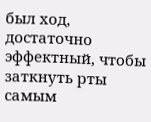был ход, достаточно эффектный, чтобы заткнуть рты самым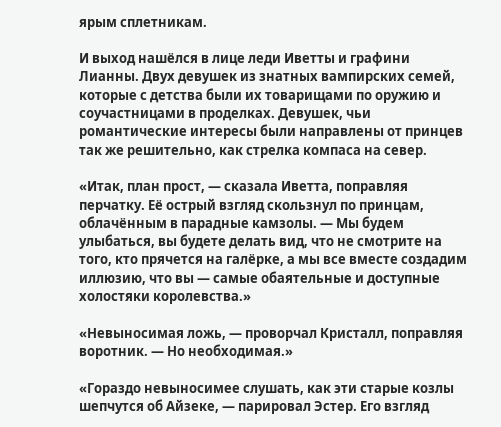ярым сплетникам.

И выход нашёлся в лице леди Иветты и графини Лианны. Двух девушек из знатных вампирских семей, которые с детства были их товарищами по оружию и соучастницами в проделках. Девушек, чьи романтические интересы были направлены от принцев так же решительно, как стрелка компаса на север.

«Итак, план прост, — сказала Иветта, поправляя перчатку. Её острый взгляд скользнул по принцам, облачённым в парадные камзолы. — Мы будем улыбаться, вы будете делать вид, что не смотрите на того, кто прячется на галёрке, а мы все вместе создадим иллюзию, что вы — самые обаятельные и доступные холостяки королевства.»

«Невыносимая ложь, — проворчал Кристалл, поправляя воротник. — Но необходимая.»

«Гораздо невыносимее слушать, как эти старые козлы шепчутся об Айзеке, — парировал Эстер. Его взгляд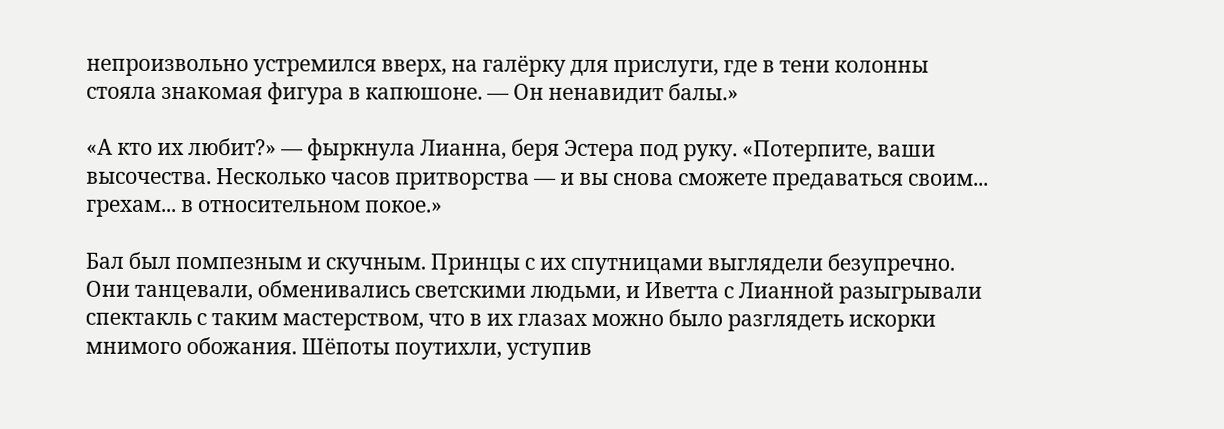непроизвольно устремился вверх, на галёрку для прислуги, где в тени колонны стояла знакомая фигура в капюшоне. — Он ненавидит балы.»

«А кто их любит?» — фыркнула Лианна, беря Эстера под руку. «Потерпите, ваши высочества. Несколько часов притворства — и вы снова сможете предаваться своим... грехам... в относительном покое.»

Бал был помпезным и скучным. Принцы с их спутницами выглядели безупречно. Они танцевали, обменивались светскими людьми, и Иветта с Лианной разыгрывали спектакль с таким мастерством, что в их глазах можно было разглядеть искорки мнимого обожания. Шёпоты поутихли, уступив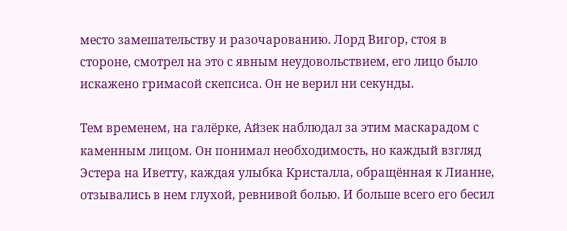место замешательству и разочарованию. Лорд Вигор, стоя в стороне, смотрел на это с явным неудовольствием, его лицо было искажено гримасой скепсиса. Он не верил ни секунды.

Тем временем, на галёрке, Айзек наблюдал за этим маскарадом с каменным лицом. Он понимал необходимость, но каждый взгляд Эстера на Иветту, каждая улыбка Кристалла, обращённая к Лианне, отзывались в нем глухой, ревнивой болью. И больше всего его бесил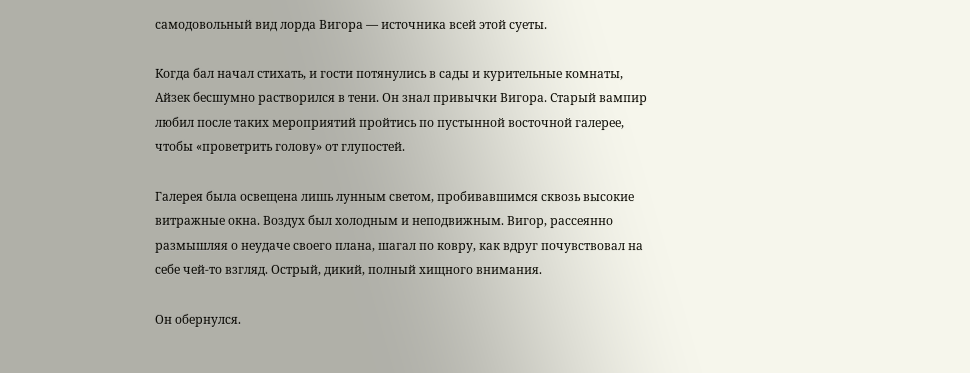самодовольный вид лорда Вигора — источника всей этой суеты.

Когда бал начал стихать, и гости потянулись в сады и курительные комнаты, Айзек бесшумно растворился в тени. Он знал привычки Вигора. Старый вампир любил после таких мероприятий пройтись по пустынной восточной галерее, чтобы «проветрить голову» от глупостей.

Галерея была освещена лишь лунным светом, пробивавшимся сквозь высокие витражные окна. Воздух был холодным и неподвижным. Вигор, рассеянно размышляя о неудаче своего плана, шагал по ковру, как вдруг почувствовал на себе чей-то взгляд. Острый, дикий, полный хищного внимания.

Он обернулся.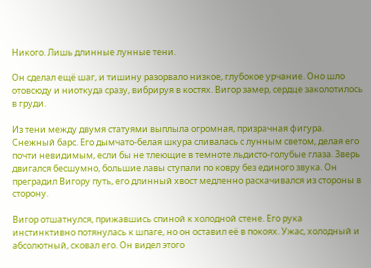Никого. Лишь длинные лунные тени.

Он сделал ещё шаг, и тишину разорвало низкое, глубокое урчание. Оно шло отовсюду и ниоткуда сразу, вибрируя в костях. Вигор замер, сердце заколотилось в груди.

Из тени между двумя статуями выплыла огромная, призрачная фигура. Снежный барс. Его дымчато-белая шкура сливалась с лунным светом, делая его почти невидимым, если бы не тлеющие в темноте льдисто-голубые глаза. Зверь двигался бесшумно, большие лавы ступали по ковру без единого звука. Он преградил Вигору путь, его длинный хвост медленно раскачивался из стороны в сторону.

Вигор отшатнулся, прижавшись спиной к холодной стене. Его рука инстинктивно потянулась к шпаге, но он оставил её в покоях. Ужас, холодный и абсолютный, сковал его. Он видел этого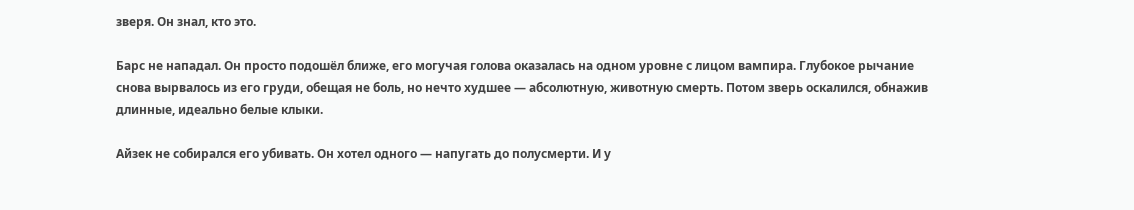зверя. Он знал, кто это.

Барс не нападал. Он просто подошёл ближе, его могучая голова оказалась на одном уровне с лицом вампира. Глубокое рычание снова вырвалось из его груди, обещая не боль, но нечто худшее — абсолютную, животную смерть. Потом зверь оскалился, обнажив длинные, идеально белые клыки.

Айзек не собирался его убивать. Он хотел одного — напугать до полусмерти. И у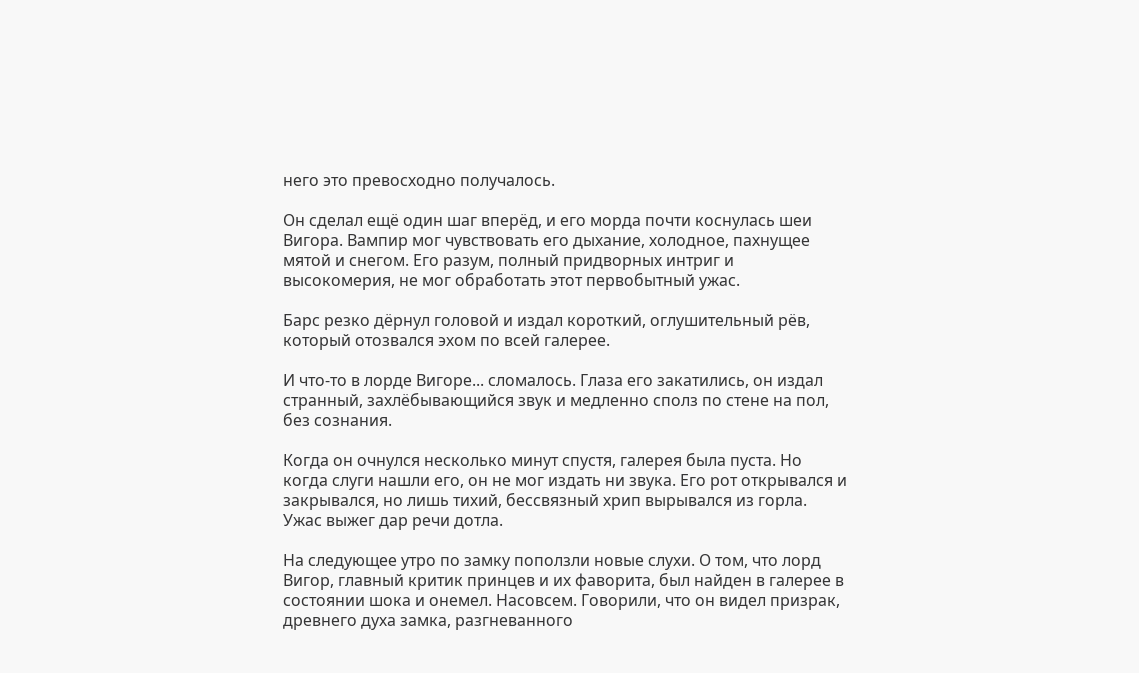него это превосходно получалось.

Он сделал ещё один шаг вперёд, и его морда почти коснулась шеи Вигора. Вампир мог чувствовать его дыхание, холодное, пахнущее мятой и снегом. Его разум, полный придворных интриг и высокомерия, не мог обработать этот первобытный ужас.

Барс резко дёрнул головой и издал короткий, оглушительный рёв, который отозвался эхом по всей галерее.

И что-то в лорде Вигоре... сломалось. Глаза его закатились, он издал странный, захлёбывающийся звук и медленно сполз по стене на пол, без сознания.

Когда он очнулся несколько минут спустя, галерея была пуста. Но когда слуги нашли его, он не мог издать ни звука. Его рот открывался и закрывался, но лишь тихий, бессвязный хрип вырывался из горла. Ужас выжег дар речи дотла.

На следующее утро по замку поползли новые слухи. О том, что лорд Вигор, главный критик принцев и их фаворита, был найден в галерее в состоянии шока и онемел. Насовсем. Говорили, что он видел призрак, древнего духа замка, разгневанного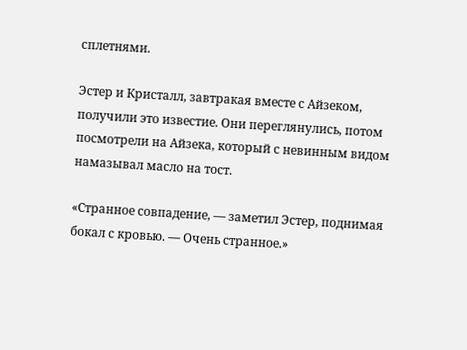сплетнями.

Эстер и Кристалл, завтракая вместе с Айзеком, получили это известие. Они переглянулись, потом посмотрели на Айзека, который с невинным видом намазывал масло на тост.

«Странное совпадение, — заметил Эстер, поднимая бокал с кровью. — Очень странное.»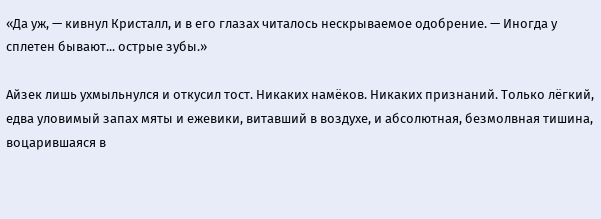«Да уж, — кивнул Кристалл, и в его глазах читалось нескрываемое одобрение. — Иногда у сплетен бывают... острые зубы.»

Айзек лишь ухмыльнулся и откусил тост. Никаких намёков. Никаких признаний. Только лёгкий, едва уловимый запах мяты и ежевики, витавший в воздухе, и абсолютная, безмолвная тишина, воцарившаяся в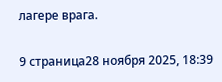лагере врага.

9 страница28 ноября 2025, 18:39